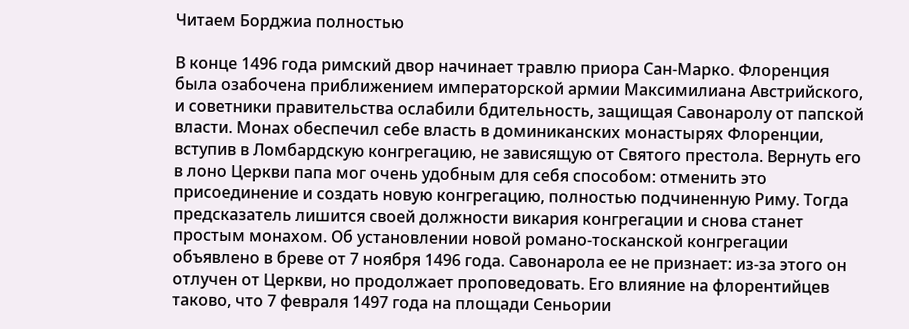Читаем Борджиа полностью

В конце 1496 года римский двор начинает травлю приора Сан-Марко. Флоренция была озабочена приближением императорской армии Максимилиана Австрийского, и советники правительства ослабили бдительность, защищая Савонаролу от папской власти. Монах обеспечил себе власть в доминиканских монастырях Флоренции, вступив в Ломбардскую конгрегацию, не зависящую от Святого престола. Вернуть его в лоно Церкви папа мог очень удобным для себя способом: отменить это присоединение и создать новую конгрегацию, полностью подчиненную Риму. Тогда предсказатель лишится своей должности викария конгрегации и снова станет простым монахом. Об установлении новой романо-тосканской конгрегации объявлено в бреве от 7 ноября 1496 года. Савонарола ее не признает: из-за этого он отлучен от Церкви, но продолжает проповедовать. Его влияние на флорентийцев таково, что 7 февраля 1497 года на площади Сеньории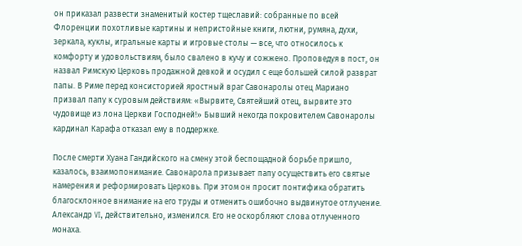он приказал развести знаменитый костер тщеславий: собранные по всей Флоренции похотливые картины и непристойные книги, лютни, румяна, духи, зеркала, куклы, игральные карты и игровые столы — все, что относилось к комфорту и удовольствиям, было свалено в кучу и сожжено. Проповедуя в пост, он назвал Римскую Церковь продажной девкой и осудил с еще большей силой разврат папы. В Риме перед консисторией яростный враг Савонаролы отец Мариано призвал папу к суровым действиям: «Вырвите, Святейший отец, вырвите это чудовище из лона Церкви Господней!» Бывший некогда покровителем Савонаролы кардинал Карафа отказал ему в поддержке.

После смерти Хуана Гандийского на смену этой беспощадной борьбе пришло, казалось, взаимопонимание. Савонарола призывает папу осуществить его святые намерения и реформировать Церковь. При этом он просит понтифика обратить благосклонное внимание на его труды и отменить ошибочно выдвинутое отлучение. Александр VI, действительно, изменился. Его не оскорбляют слова отлученного монаха.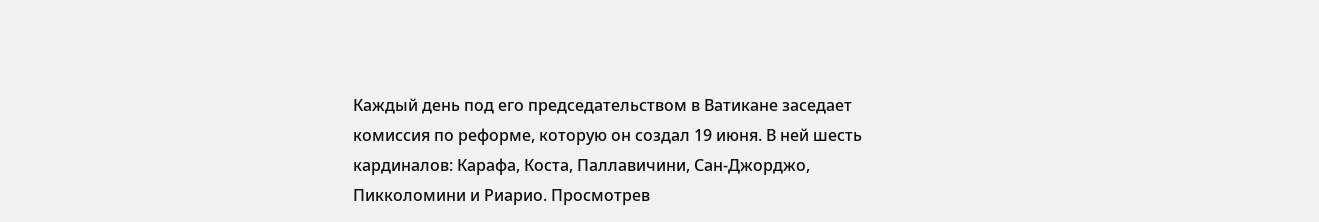Каждый день под его председательством в Ватикане заседает комиссия по реформе, которую он создал 19 июня. В ней шесть кардиналов: Карафа, Коста, Паллавичини, Сан-Джорджо, Пикколомини и Риарио. Просмотрев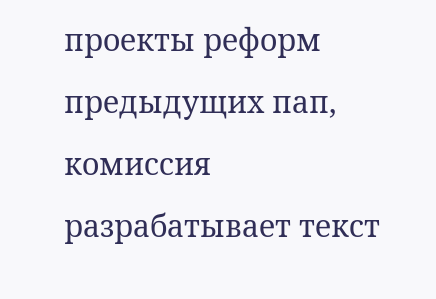проекты реформ предыдущих пап, комиссия разрабатывает текст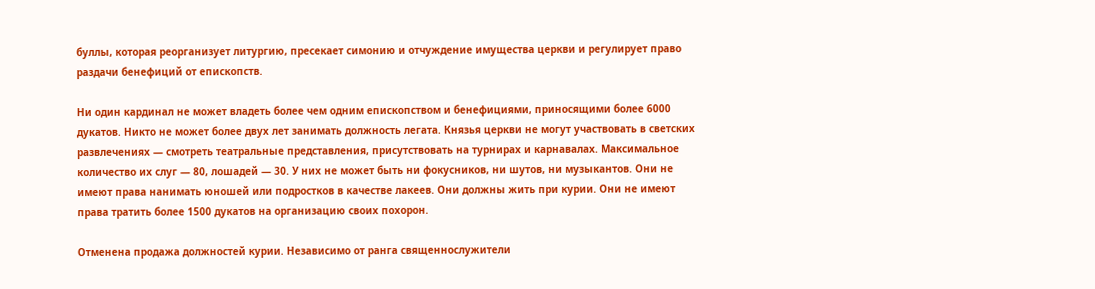буллы, которая реорганизует литургию, пресекает симонию и отчуждение имущества церкви и регулирует право раздачи бенефиций от епископств.

Ни один кардинал не может владеть более чем одним епископством и бенефициями, приносящими более 6000 дукатов. Никто не может более двух лет занимать должность легата. Князья церкви не могут участвовать в светских развлечениях — смотреть театральные представления, присутствовать на турнирах и карнавалах. Максимальное количество их слуг — 80, лошадей — 30. У них не может быть ни фокусников, ни шутов, ни музыкантов. Они не имеют права нанимать юношей или подростков в качестве лакеев. Они должны жить при курии. Они не имеют права тратить более 1500 дукатов на организацию своих похорон.

Отменена продажа должностей курии. Независимо от ранга священнослужители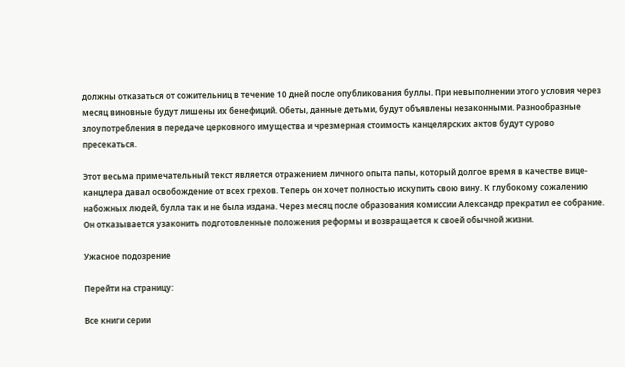должны отказаться от сожительниц в течение 10 дней после опубликования буллы. При невыполнении этого условия через месяц виновные будут лишены их бенефиций. Обеты, данные детьми, будут объявлены незаконными. Разнообразные злоупотребления в передаче церковного имущества и чрезмерная стоимость канцелярских актов будут сурово пресекаться.

Этот весьма примечательный текст является отражением личного опыта папы, который долгое время в качестве вице-канцлера давал освобождение от всех грехов. Теперь он хочет полностью искупить свою вину. К глубокому сожалению набожных людей, булла так и не была издана. Через месяц после образования комиссии Александр прекратил ее собрание. Он отказывается узаконить подготовленные положения реформы и возвращается к своей обычной жизни.

Ужасное подозрение

Перейти на страницу:

Все книги серии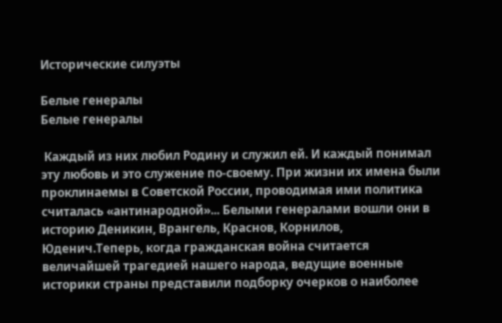Исторические силуэты

Белые генералы
Белые генералы

 Каждый из них любил Родину и служил ей. И каждый понимал эту любовь и это служение по-своему. При жизни их имена были проклинаемы в Советской России, проводимая ими политика считалась «антинародной»... Белыми генералами вошли они в историю Деникин, Врангель, Краснов, Корнилов, Юденич.Теперь, когда гражданская война считается величайшей трагедией нашего народа, ведущие военные историки страны представили подборку очерков о наиболее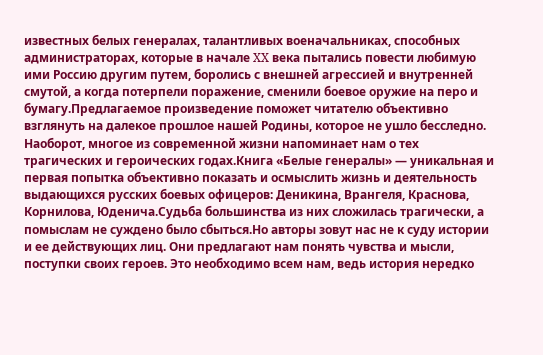известных белых генералах, талантливых военачальниках, способных администраторах, которые в начале XX века пытались повести любимую ими Россию другим путем, боролись с внешней агрессией и внутренней смутой, а когда потерпели поражение, сменили боевое оружие на перо и бумагу.Предлагаемое произведение поможет читателю объективно взглянуть на далекое прошлое нашей Родины, которое не ушло бесследно. Наоборот, многое из современной жизни напоминает нам о тех трагических и героических годах.Книга «Белые генералы» — уникальная и первая попытка объективно показать и осмыслить жизнь и деятельность выдающихся русских боевых офицеров: Деникина, Врангеля, Краснова, Корнилова, Юденича.Судьба большинства из них сложилась трагически, а помыслам не суждено было сбыться.Но авторы зовут нас не к суду истории и ее действующих лиц. Они предлагают нам понять чувства и мысли, поступки своих героев. Это необходимо всем нам, ведь история нередко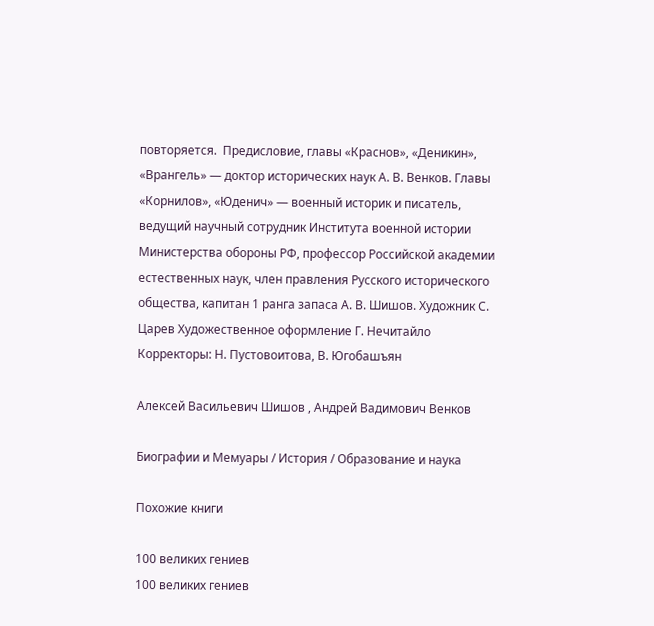повторяется.  Предисловие, главы «Краснов», «Деникин», «Врангель» — доктор исторических наук А. В. Венков. Главы «Корнилов», «Юденич» — военный историк и писатель, ведущий научный сотрудник Института военной истории Министерства обороны РФ, профессор Российской академии естественных наук, член правления Русского исторического общества, капитан 1 ранга запаса А. В. Шишов. Художник С. Царев Художественное оформление Г. Нечитайло Корректоры: Н. Пустовоитова, В. Югобашъян

Алексей Васильевич Шишов , Андрей Вадимович Венков

Биографии и Мемуары / История / Образование и наука

Похожие книги

100 великих гениев
100 великих гениев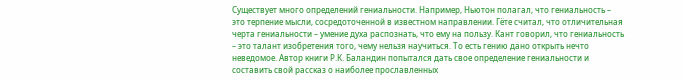Существует много определений гениальности. Например, Ньютон полагал, что гениальность – это терпение мысли, сосредоточенной в известном направлении. Гёте считал, что отличительная черта гениальности – умение духа распознать, что ему на пользу. Кант говорил, что гениальность – это талант изобретения того, чему нельзя научиться. То есть гению дано открыть нечто неведомое. Автор книги Р.К. Баландин попытался дать свое определение гениальности и составить свой рассказ о наиболее прославленных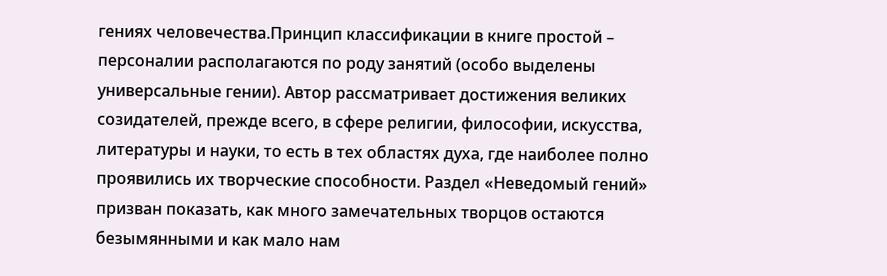гениях человечества.Принцип классификации в книге простой – персоналии располагаются по роду занятий (особо выделены универсальные гении). Автор рассматривает достижения великих созидателей, прежде всего, в сфере религии, философии, искусства, литературы и науки, то есть в тех областях духа, где наиболее полно проявились их творческие способности. Раздел «Неведомый гений» призван показать, как много замечательных творцов остаются безымянными и как мало нам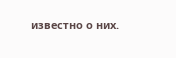известно о них.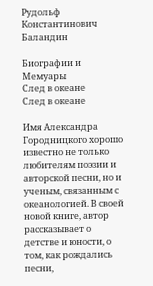Рудольф Константинович Баландин

Биографии и Мемуары
След в океане
След в океане

Имя Александра Городницкого хорошо известно не только любителям поэзии и авторской песни, но и ученым, связанным с океанологией. В своей новой книге, автор рассказывает о детстве и юности, о том, как рождались песни,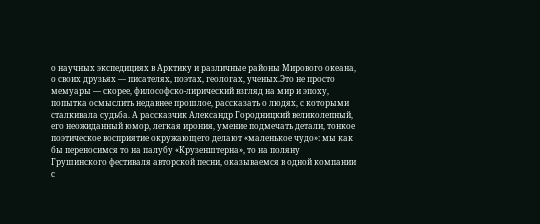о научных экспедициях в Арктику и различные районы Мирового океана, о своих друзьях — писателях, поэтах, геологах, ученых.Это не просто мемуары — скорее, философско-лирический взгляд на мир и эпоху, попытка осмыслить недавнее прошлое, рассказать о людях, с которыми сталкивала судьба. А рассказчик Александр Городницкий великолепный, его неожиданный юмор, легкая ирония, умение подмечать детали, тонкое поэтическое восприятие окружающего делают «маленькое чудо»: мы как бы переносимся то на палубу «Крузенштерна», то на поляну Грушинского фестиваля авторской песни, оказываемся в одной компании с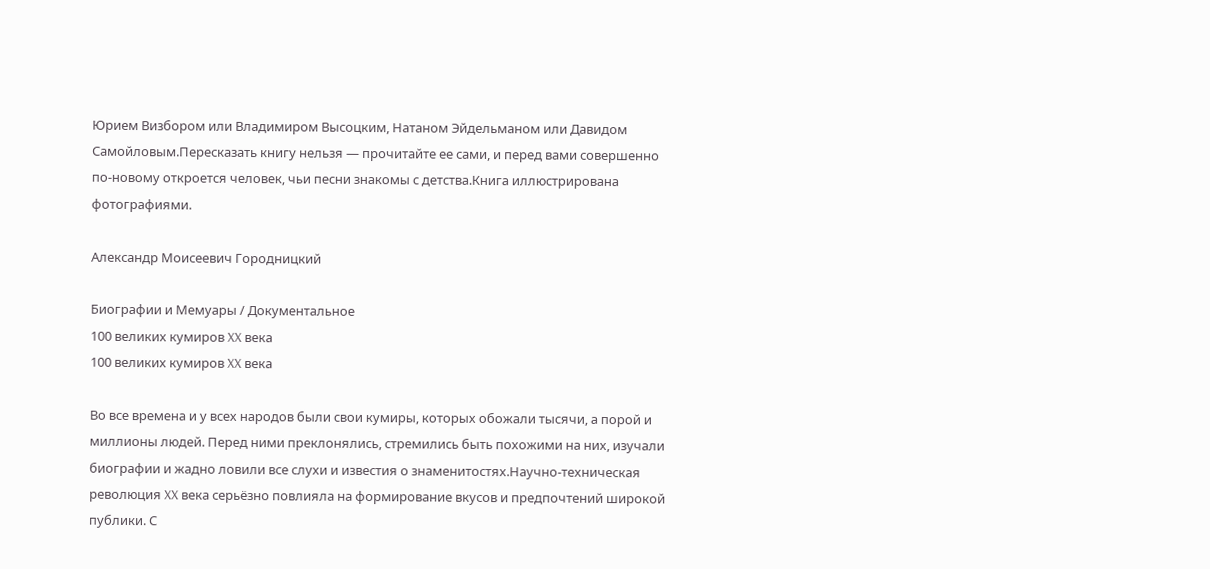Юрием Визбором или Владимиром Высоцким, Натаном Эйдельманом или Давидом Самойловым.Пересказать книгу нельзя — прочитайте ее сами, и перед вами совершенно по-новому откроется человек, чьи песни знакомы с детства.Книга иллюстрирована фотографиями.

Александр Моисеевич Городницкий

Биографии и Мемуары / Документальное
100 великих кумиров XX века
100 великих кумиров XX века

Во все времена и у всех народов были свои кумиры, которых обожали тысячи, а порой и миллионы людей. Перед ними преклонялись, стремились быть похожими на них, изучали биографии и жадно ловили все слухи и известия о знаменитостях.Научно-техническая революция XX века серьёзно повлияла на формирование вкусов и предпочтений широкой публики. С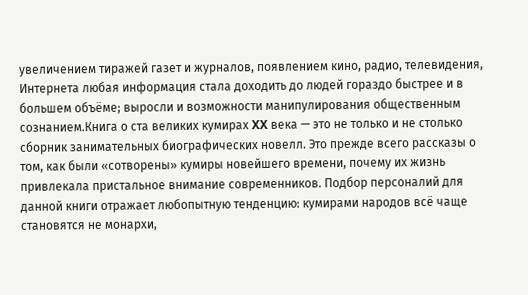увеличением тиражей газет и журналов, появлением кино, радио, телевидения, Интернета любая информация стала доходить до людей гораздо быстрее и в большем объёме; выросли и возможности манипулирования общественным сознанием.Книга о ста великих кумирах XX века — это не только и не столько сборник занимательных биографических новелл. Это прежде всего рассказы о том, как были «сотворены» кумиры новейшего времени, почему их жизнь привлекала пристальное внимание современников. Подбор персоналий для данной книги отражает любопытную тенденцию: кумирами народов всё чаще становятся не монархи,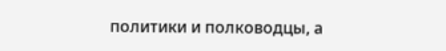политики и полководцы, а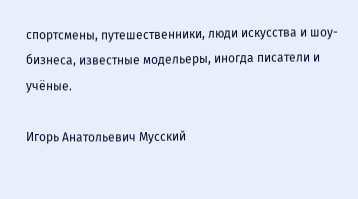спортсмены, путешественники, люди искусства и шоу-бизнеса, известные модельеры, иногда писатели и учёные.

Игорь Анатольевич Мусский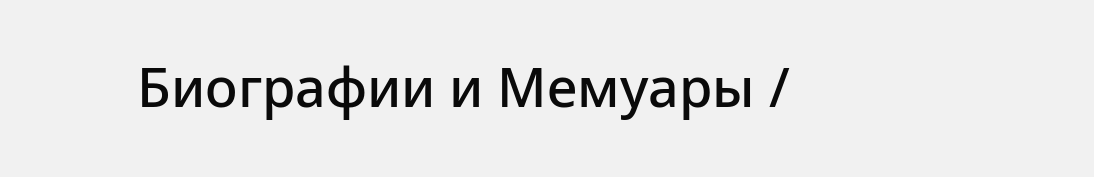Биографии и Мемуары /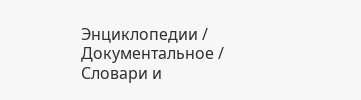Энциклопедии / Документальное / Словари и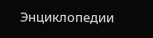Энциклопедии